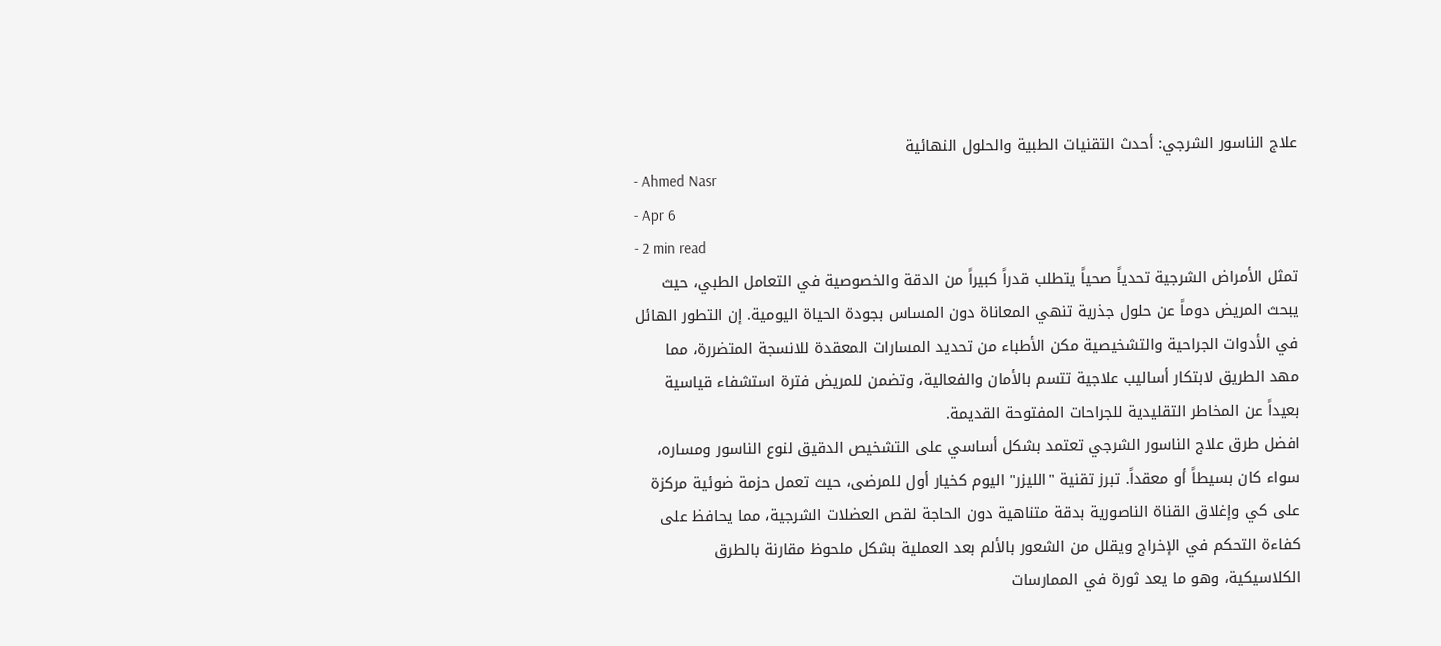علاج الناسور الشرجي: أحدث التقنيات الطبية والحلول النهائية
- Ahmed Nasr
- Apr 6
- 2 min read
تمثل الأمراض الشرجية تحدياً صحياً يتطلب قدراً كبيراً من الدقة والخصوصية في التعامل الطبي، حيث يبحث المريض دوماً عن حلول جذرية تنهي المعاناة دون المساس بجودة الحياة اليومية. إن التطور الهائل في الأدوات الجراحية والتشخيصية مكن الأطباء من تحديد المسارات المعقدة للانسجة المتضررة، مما مهد الطريق لابتكار أساليب علاجية تتسم بالأمان والفعالية، وتضمن للمريض فترة استشفاء قياسية بعيداً عن المخاطر التقليدية للجراحات المفتوحة القديمة.
افضل طرق علاج الناسور الشرجي تعتمد بشكل أساسي على التشخيص الدقيق لنوع الناسور ومساره، سواء كان بسيطاً أو معقداً. تبرز تقنية "الليزر" اليوم كخيار أول للمرضى، حيث تعمل حزمة ضوئية مركزة على كي وإغلاق القناة الناصورية بدقة متناهية دون الحاجة لقص العضلات الشرجية، مما يحافظ على كفاءة التحكم في الإخراج ويقلل من الشعور بالألم بعد العملية بشكل ملحوظ مقارنة بالطرق الكلاسيكية، وهو ما يعد ثورة في الممارسات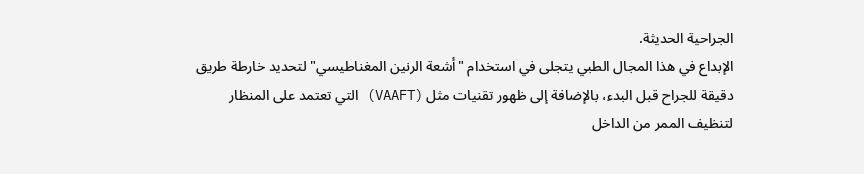الجراحية الحديثة.
الإبداع في هذا المجال الطبي يتجلى في استخدام "أشعة الرنين المغناطيسي" لتحديد خارطة طريق دقيقة للجراح قبل البدء، بالإضافة إلى ظهور تقنيات مثل (VAAFT) التي تعتمد على المنظار لتنظيف الممر من الداخل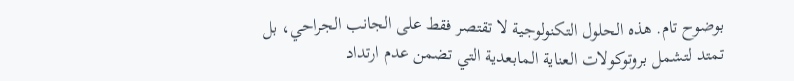بوضوح تام. هذه الحلول التكنولوجية لا تقتصر فقط على الجانب الجراحي، بل تمتد لتشمل بروتوكولات العناية المابعدية التي تضمن عدم ارتداد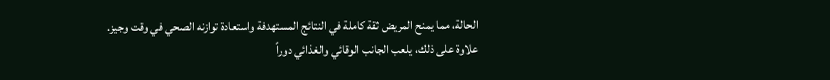الحالة، مما يمنح المريض ثقة كاملة في النتائج المستهدفة واستعادة توازنه الصحي في وقت وجيز.
علاوة على ذلك، يلعب الجانب الوقائي والغذائي دوراً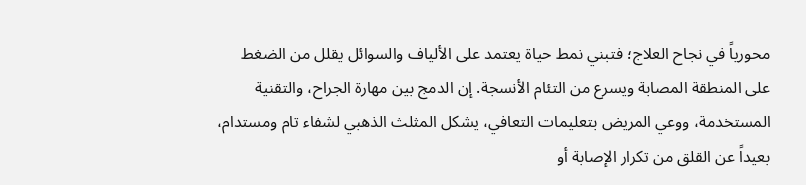محورياً في نجاح العلاج؛ فتبني نمط حياة يعتمد على الألياف والسوائل يقلل من الضغط على المنطقة المصابة ويسرع من التئام الأنسجة. إن الدمج بين مهارة الجراح، والتقنية المستخدمة، ووعي المريض بتعليمات التعافي، يشكل المثلث الذهبي لشفاء تام ومستدام، بعيداً عن القلق من تكرار الإصابة أو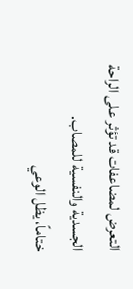التعرض لمضاعفات قد تؤثر على الراحة الجسدية والنفسية للمصاب.
ختاماً، يظل الوعي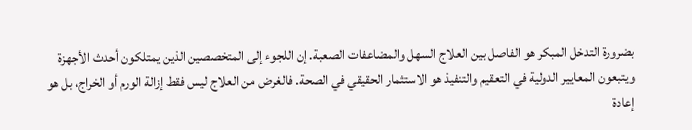بضرورة التدخل المبكر هو الفاصل بين العلاج السهل والمضاعفات الصعبة. إن اللجوء إلى المتخصصين الذين يمتلكون أحدث الأجهزة ويتبعون المعايير الدولية في التعقيم والتنفيذ هو الاستثمار الحقيقي في الصحة. فالغرض من العلاج ليس فقط إزالة الورم أو الخراج، بل هو إعادة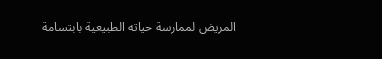المريض لممارسة حياته الطبيعية بابتسامة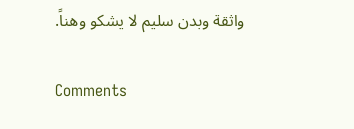واثقة وبدن سليم لا يشكو وهناً.

Comments